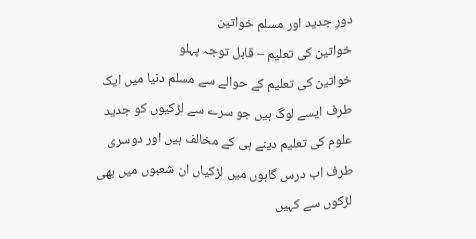دورِ جدید اور مسلم خواتین
خواتین کی تعلیم – قابل توجہ پہلو
خواتین کی تعلیم کے حوالے سے مسلم دنیا میں ایک طرف ایسے لوگ ہیں جو سرے سے لڑکیوں کو جدید علوم کی تعلیم دینے ہی کے مخالف ہیں اور دوسری طرف اب درس گاہوں میں لڑکیاں ان شعبوں میں بھی لڑکوں سے کہیں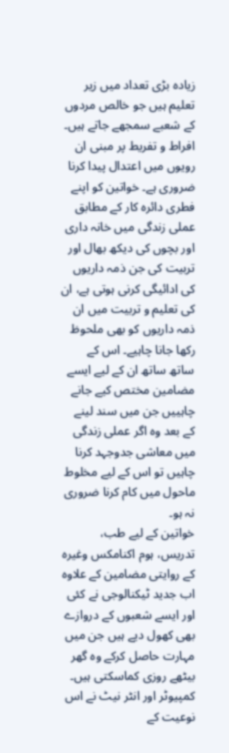زیادہ بڑی تعداد میں زیر تعلیم ہیں جو خالص مردوں کے شعبے سمجھے جاتے ہیں۔ افراط و تفریط پر مبنی ان رویوں میں اعتدال پیدا کرنا ضروری ہے۔ خواتین کو اپنے فطری دائرہ کار کے مطابق عملی زندگی میں خانہ داری اور بچوں کی دیکھ بھال اور تربیت کی جن ذمہ داریوں کی ادائیگی کرنی ہوتی ہے، ان کی تعلیم و تربیت میں ان ذمہ داریوں کو بھی ملحوظ رکھا جانا چاہیے۔ اس کے ساتھ ساتھ ان کے لیے ایسے مضامین مختص کیے جانے چاہییں جن میں سند لینے کے بعد وہ اگر عملی زندگی میں معاشی جدوجہد کرنا چاہیں تو اس کے لیے مخلوط ماحول میں کام کرنا ضروری نہ ہو۔
خواتین کے لیے طب، تدریس، ہوم اکنامکس وغیرہ کے روایتی مضامین کے علاوہ اب جدید ٹیکنالوجی نے کئی اور ایسے شعبوں کے دروازے بھی کھول دیے ہیں جن میں مہارت حاصل کرکے وہ گھر بیٹھے روزی کماسکتی ہیں۔ کمپیوٹر اور انٹر نیٹ نے اس نوعیت کے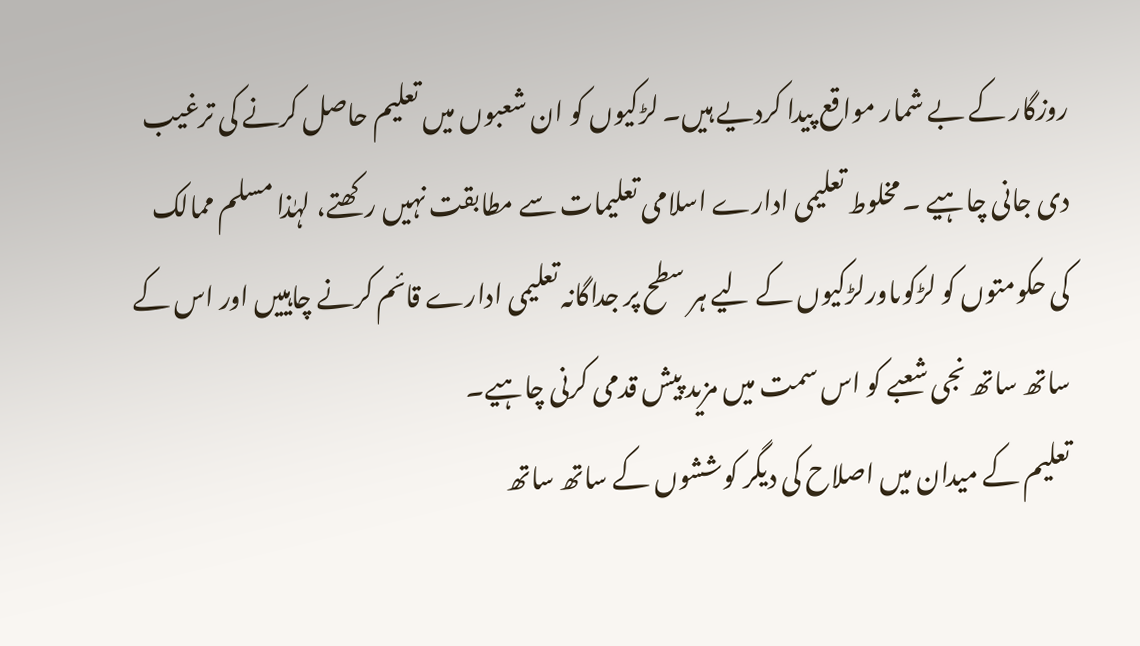روزگار کے بے شمار مواقع پیدا کردیے ہیں۔ لڑکیوں کو ان شعبوں میں تعلیم حاصل کرنے کی ترغیب دی جانی چاہیے ۔ مخلوط تعلیمی ادارے اسلامی تعلیمات سے مطابقت نہیں رکھتے، لہٰذا مسلم ممالک کی حکومتوں کو لڑکوںاورلڑکیوں کے لیے ہر سطح پر جداگانہ تعلیمی ادارے قائم کرنے چاہییں اور اس کے ساتھ ساتھ نجی شعبے کو اس سمت میں مزید پیش قدمی کرنی چاہیے۔
تعلیم کے میدان میں اصلاح کی دیگر کوششوں کے ساتھ ساتھ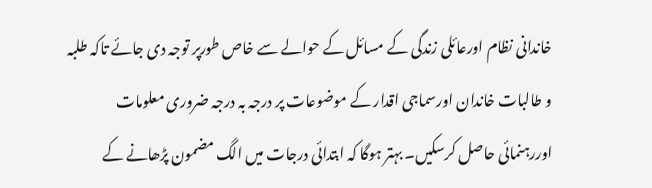خاندانی نظام اورعائلی زندگی کے مسائل کے حوالے سے خاص طورپر توجہ دی جائے تاکہ طلبہ و طالبات خاندان اورسماجی اقدار کے موضوعات پر درجہ بہ درجہ ضروری معلومات اوررہنمائی حاصل کرسکیں۔ بہتر ہوگا کہ ابتدائی درجات میں الگ مضمون پڑھانے کے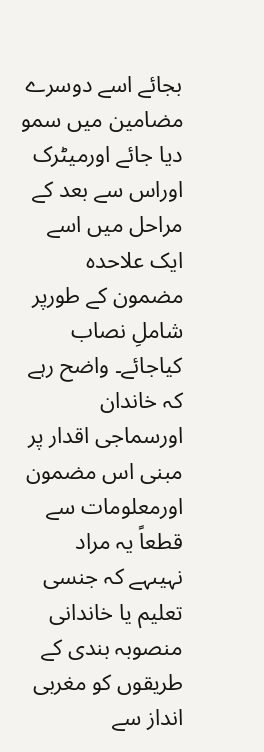بجائے اسے دوسرے مضامین میں سمو دیا جائے اورمیٹرک اوراس سے بعد کے مراحل میں اسے ایک علاحدہ مضمون کے طورپر شاملِ نصاب کیاجائے۔ واضح رہے کہ خاندان اورسماجی اقدار پر مبنی اس مضمون اورمعلومات سے قطعاً یہ مراد نہیںہے کہ جنسی تعلیم یا خاندانی منصوبہ بندی کے طریقوں کو مغربی انداز سے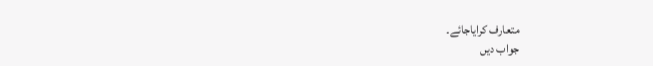متعارف کرایاجائے۔
جواب دیں